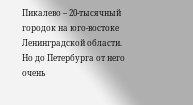Пикалево – 20-тысячный городок на юго-востоке Ленинградской области. Но до Петербурга от него очень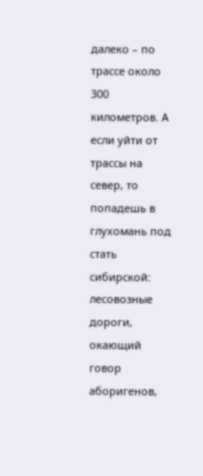далеко – по трассе около 300 километров. А если уйти от трассы на север, то попадешь в глухомань под стать сибирской: лесовозные дороги, окающий говор аборигенов,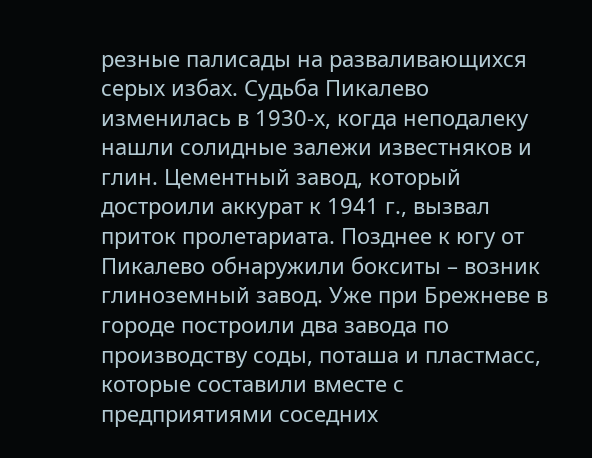резные палисады на разваливающихся серых избах. Судьба Пикалево изменилась в 1930-х, когда неподалеку нашли солидные залежи известняков и глин. Цементный завод, который достроили аккурат к 1941 г., вызвал приток пролетариата. Позднее к югу от Пикалево обнаружили бокситы – возник глиноземный завод. Уже при Брежневе в городе построили два завода по производству соды, поташа и пластмасс, которые составили вместе с предприятиями соседних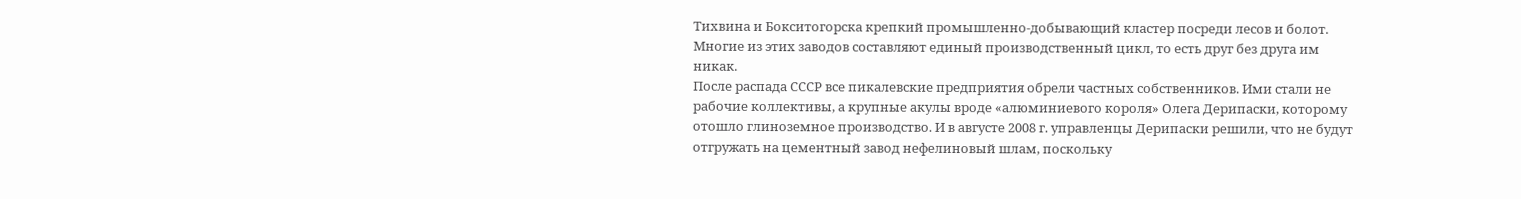Тихвина и Бокситогорска крепкий промышленно-добывающий кластер посреди лесов и болот. Многие из этих заводов составляют единый производственный цикл, то есть друг без друга им никак.
После распада СССР все пикалевские предприятия обрели частных собственников. Ими стали не рабочие коллективы, а крупные акулы вроде «алюминиевого короля» Олега Дерипаски, которому отошло глиноземное производство. И в августе 2008 г. управленцы Дерипаски решили, что не будут отгружать на цементный завод нефелиновый шлам, поскольку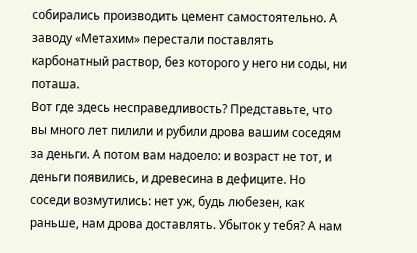собирались производить цемент самостоятельно. А заводу «Метахим» перестали поставлять карбонатный раствор, без которого у него ни соды, ни поташа.
Вот где здесь несправедливость? Представьте, что вы много лет пилили и рубили дрова вашим соседям за деньги. А потом вам надоело: и возраст не тот, и деньги появились, и древесина в дефиците. Но соседи возмутились: нет уж, будь любезен, как раньше, нам дрова доставлять. Убыток у тебя? А нам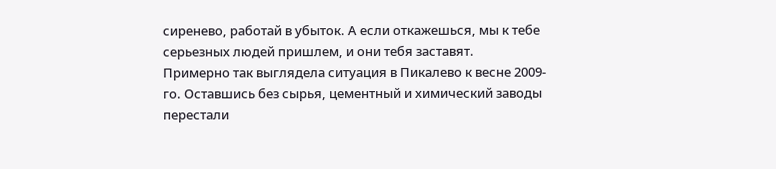сиренево, работай в убыток. А если откажешься, мы к тебе серьезных людей пришлем, и они тебя заставят.
Примерно так выглядела ситуация в Пикалево к весне 2009-го. Оставшись без сырья, цементный и химический заводы перестали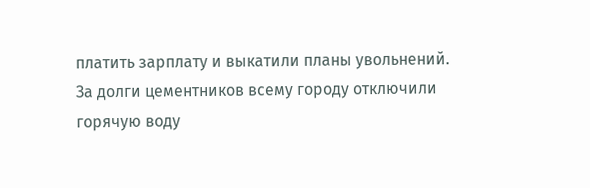платить зарплату и выкатили планы увольнений. За долги цементников всему городу отключили горячую воду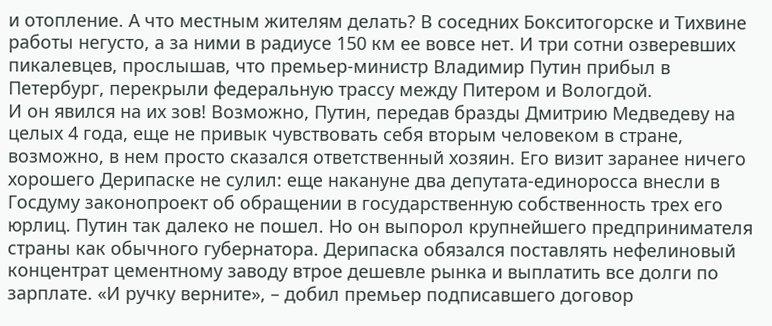и отопление. А что местным жителям делать? В соседних Бокситогорске и Тихвине работы негусто, а за ними в радиусе 150 км ее вовсе нет. И три сотни озверевших пикалевцев, прослышав, что премьер-министр Владимир Путин прибыл в Петербург, перекрыли федеральную трассу между Питером и Вологдой.
И он явился на их зов! Возможно, Путин, передав бразды Дмитрию Медведеву на целых 4 года, еще не привык чувствовать себя вторым человеком в стране, возможно, в нем просто сказался ответственный хозяин. Его визит заранее ничего хорошего Дерипаске не сулил: еще накануне два депутата-единоросса внесли в Госдуму законопроект об обращении в государственную собственность трех его юрлиц. Путин так далеко не пошел. Но он выпорол крупнейшего предпринимателя страны как обычного губернатора. Дерипаска обязался поставлять нефелиновый концентрат цементному заводу втрое дешевле рынка и выплатить все долги по зарплате. «И ручку верните», – добил премьер подписавшего договор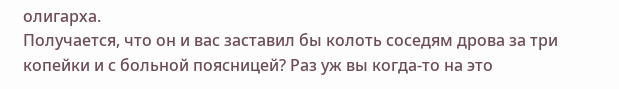олигарха.
Получается, что он и вас заставил бы колоть соседям дрова за три копейки и с больной поясницей? Раз уж вы когда-то на это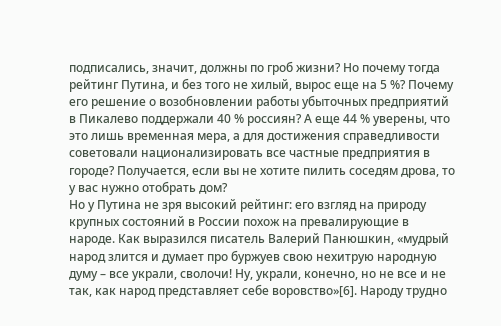подписались, значит, должны по гроб жизни? Но почему тогда рейтинг Путина, и без того не хилый, вырос еще на 5 %? Почему его решение о возобновлении работы убыточных предприятий в Пикалево поддержали 40 % россиян? А еще 44 % уверены, что это лишь временная мера, а для достижения справедливости советовали национализировать все частные предприятия в городе? Получается, если вы не хотите пилить соседям дрова, то у вас нужно отобрать дом?
Но у Путина не зря высокий рейтинг: его взгляд на природу крупных состояний в России похож на превалирующие в народе. Как выразился писатель Валерий Панюшкин, «мудрый народ злится и думает про буржуев свою нехитрую народную думу – все украли, сволочи! Ну, украли, конечно, но не все и не так, как народ представляет себе воровство»[6]. Народу трудно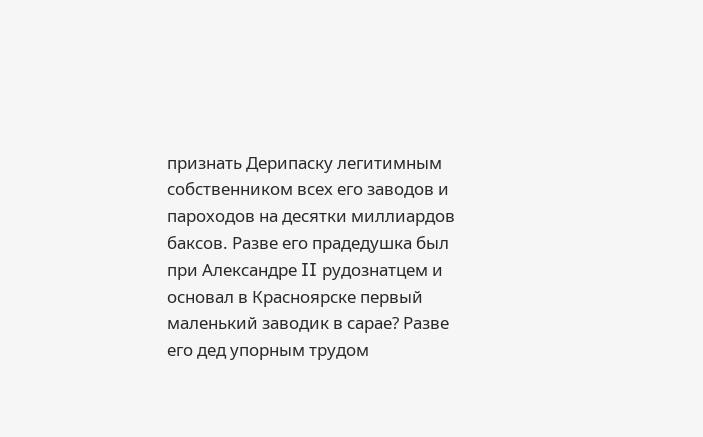признать Дерипаску легитимным собственником всех его заводов и пароходов на десятки миллиардов баксов. Разве его прадедушка был при Александре II рудознатцем и основал в Красноярске первый маленький заводик в сарае? Разве его дед упорным трудом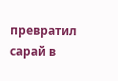превратил сарай в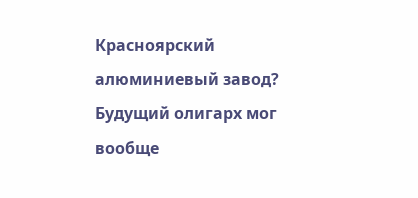Красноярский алюминиевый завод? Будущий олигарх мог вообще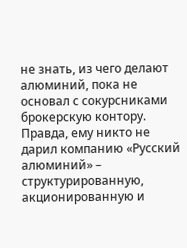не знать, из чего делают алюминий, пока не основал с сокурсниками брокерскую контору. Правда, ему никто не дарил компанию «Русский алюминий» – структурированную, акционированную и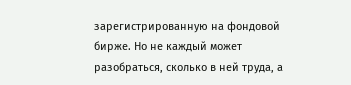зарегистрированную на фондовой бирже. Но не каждый может разобраться, сколько в ней труда, а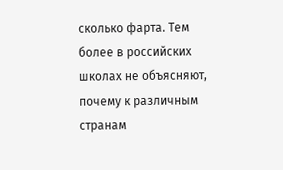сколько фарта. Тем более в российских школах не объясняют, почему к различным странам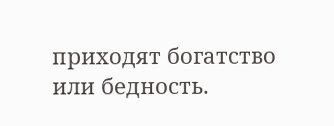приходят богатство или бедность.